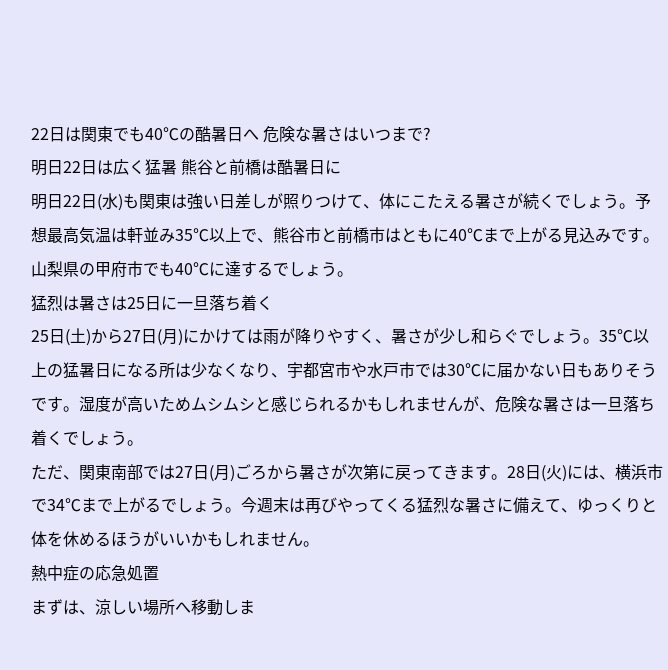22日は関東でも40℃の酷暑日へ 危険な暑さはいつまで?
明日22日は広く猛暑 熊谷と前橋は酷暑日に
明日22日(水)も関東は強い日差しが照りつけて、体にこたえる暑さが続くでしょう。予想最高気温は軒並み35℃以上で、熊谷市と前橋市はともに40℃まで上がる見込みです。山梨県の甲府市でも40℃に達するでしょう。
猛烈は暑さは25日に一旦落ち着く
25日(土)から27日(月)にかけては雨が降りやすく、暑さが少し和らぐでしょう。35℃以上の猛暑日になる所は少なくなり、宇都宮市や水戸市では30℃に届かない日もありそうです。湿度が高いためムシムシと感じられるかもしれませんが、危険な暑さは一旦落ち着くでしょう。
ただ、関東南部では27日(月)ごろから暑さが次第に戻ってきます。28日(火)には、横浜市で34℃まで上がるでしょう。今週末は再びやってくる猛烈な暑さに備えて、ゆっくりと体を休めるほうがいいかもしれません。
熱中症の応急処置
まずは、涼しい場所へ移動しま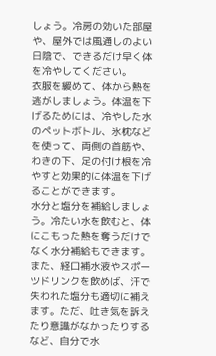しょう。冷房の効いた部屋や、屋外では風通しのよい日陰で、できるだけ早く体を冷やしてください。
衣服を緩めて、体から熱を逃がしましょう。体温を下げるためには、冷やした水のペットボトル、氷枕などを使って、両側の首筋や、わきの下、足の付け根を冷やすと効果的に体温を下げることができます。
水分と塩分を補給しましょう。冷たい水を飲むと、体にこもった熱を奪うだけでなく水分補給もできます。また、経口補水液やスポーツドリンクを飲めば、汗で失われた塩分も適切に補えます。ただ、吐き気を訴えたり意識がなかったりするなど、自分で水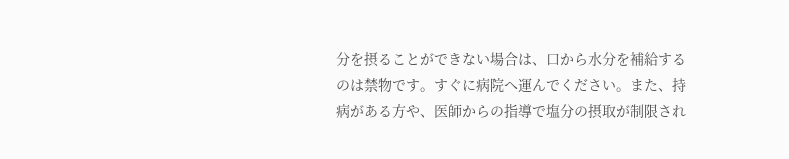分を摂ることができない場合は、口から水分を補給するのは禁物です。すぐに病院へ運んでください。また、持病がある方や、医師からの指導で塩分の摂取が制限され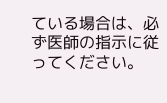ている場合は、必ず医師の指示に従ってください。